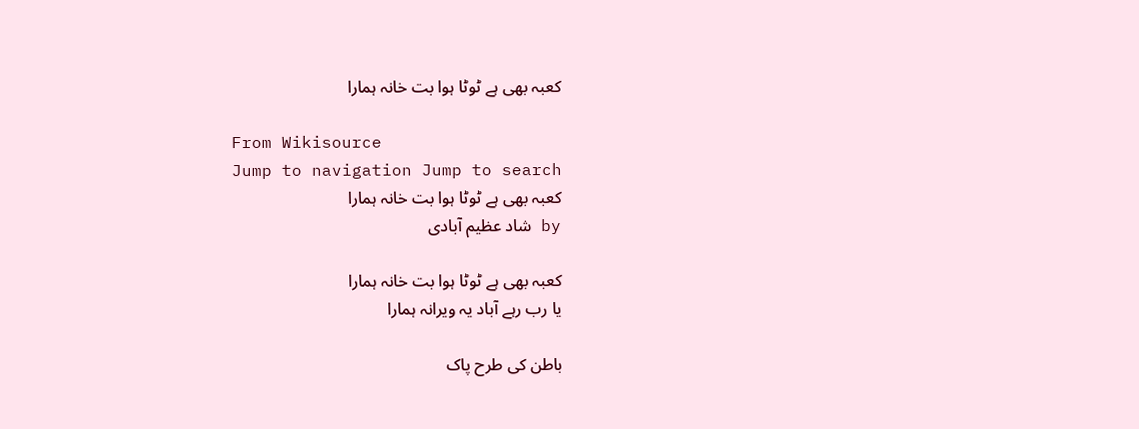کعبہ بھی ہے ٹوٹا ہوا بت خانہ ہمارا

From Wikisource
Jump to navigation Jump to search
کعبہ بھی ہے ٹوٹا ہوا بت خانہ ہمارا
by شاد عظیم آبادی

کعبہ بھی ہے ٹوٹا ہوا بت خانہ ہمارا
یا رب رہے آباد یہ ویرانہ ہمارا

باطن کی طرح پاک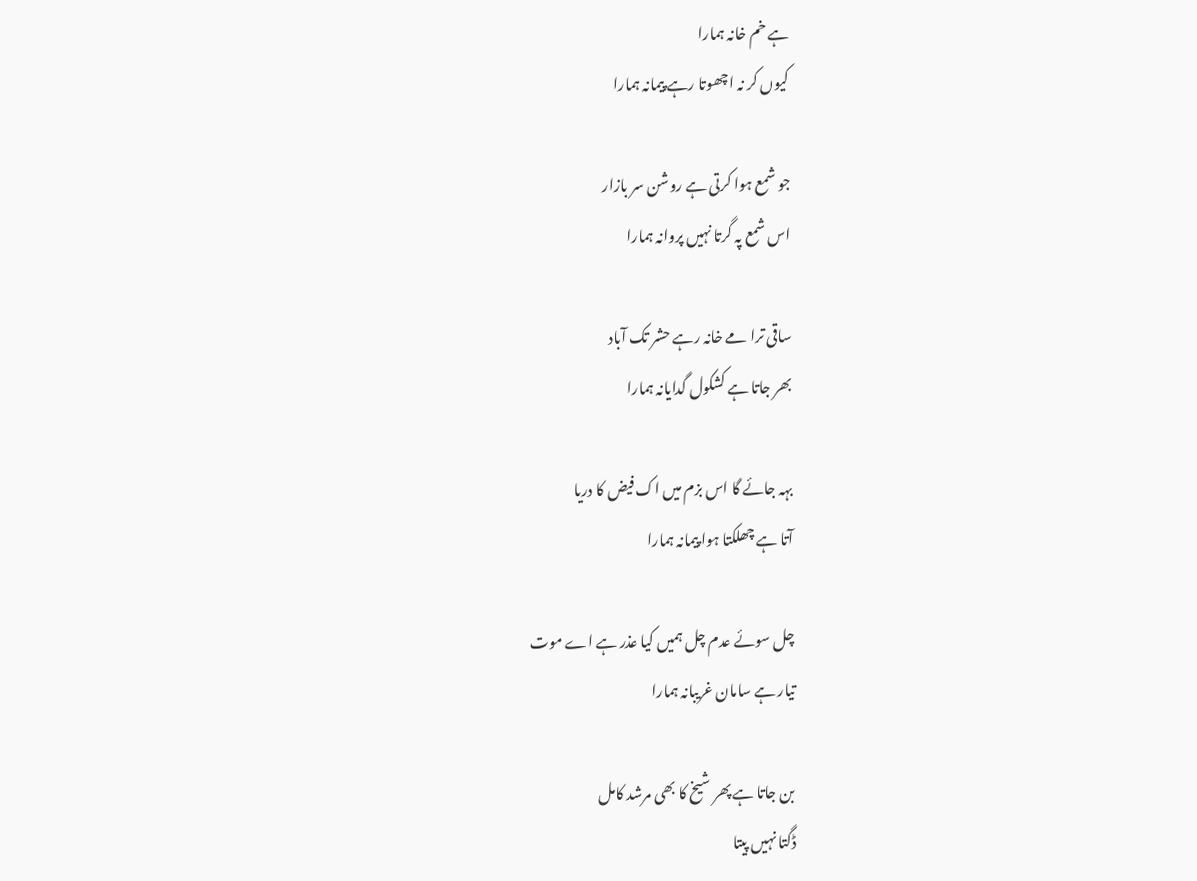ہے خم خانہ ہمارا
کیوں کر نہ اچھوتا رہے پیمانہ ہمارا

جو شمع ہوا کرتی ہے روشن سر بازار
اس شمع پہ گرتا نہیں پروانہ ہمارا

ساقی ترا مے خانہ رہے حشر تک آباد
بھر جاتا ہے کشکول گدایانہ ہمارا

بہہ جائے گا اس بزم میں اک فیض کا دریا
آتا ہے چھلکتا ہوا پیمانہ ہمارا

چل سوئے عدم چل ہمیں کیا عذر ہے اے موت
تیار ہے سامان غریبانہ ہمارا

بن جاتا ہے پھر شیخ کا بھی مرشد کامل
ڈگتا نہیں پیتا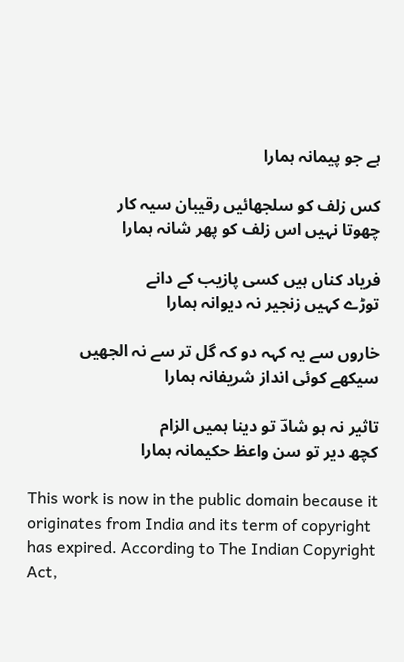ہے جو پیمانہ ہمارا

کس زلف کو سلجھائیں رقیبان سیہ کار
چھوتا نہیں اس زلف کو پھر شانہ ہمارا

فریاد کناں ہیں کسی پازیب کے دانے
توڑے کہیں زنجیر نہ دیوانہ ہمارا

خاروں سے یہ کہہ دو کہ گل تر سے نہ الجھیں
سیکھے کوئی انداز شریفانہ ہمارا

تاثیر نہ ہو شادؔ تو دینا ہمیں الزام
کچھ دیر تو سن واعظ حکیمانہ ہمارا

This work is now in the public domain because it originates from India and its term of copyright has expired. According to The Indian Copyright Act,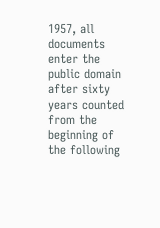1957, all documents enter the public domain after sixty years counted from the beginning of the following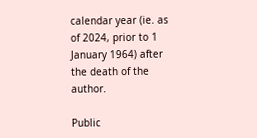calendar year (ie. as of 2024, prior to 1 January 1964) after the death of the author.

Public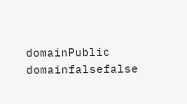domainPublic domainfalsefalse